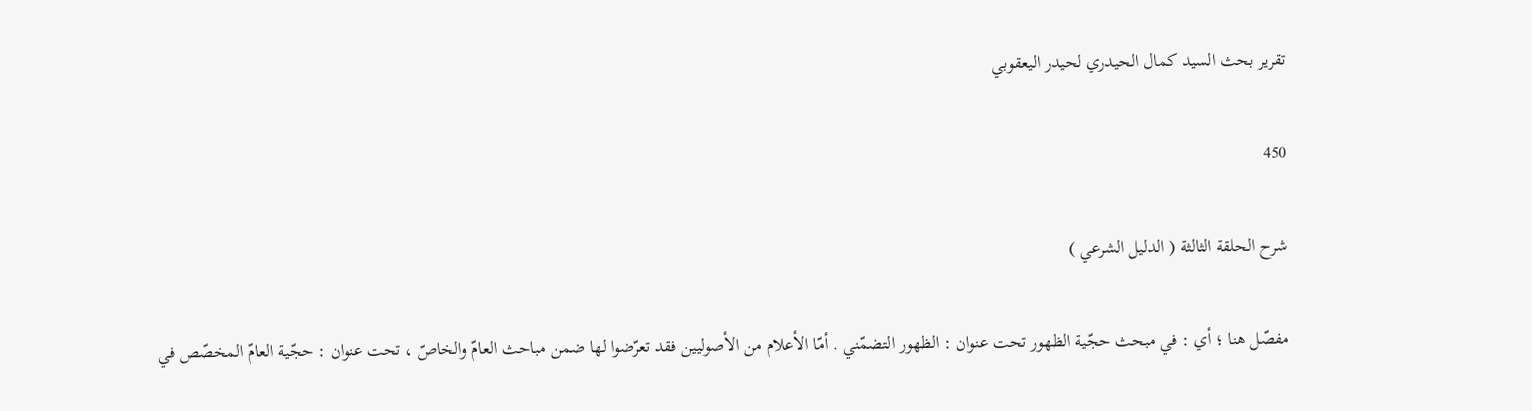تقرير بحث السيد كمال الحيدري لحيدر اليعقوبي

450

شرح الحلقة الثالثة ( الدليل الشرعي )

مفصّل هنا ؛ أي : في مبحث حجّية الظهور تحت عنوان : الظهور التضمّني . أمّا الأعلام من الأصوليين فقد تعرّضوا لها ضمن مباحث العامّ والخاصّ ، تحت عنوان : حجّية العامّ المخصّص في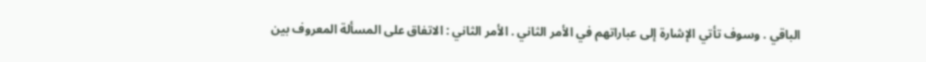الباقي . وسوف تأتي الإشارة إلى عباراتهم في الأمر الثاني . الأمر الثاني : الاتفاق على المسألة المعروف بين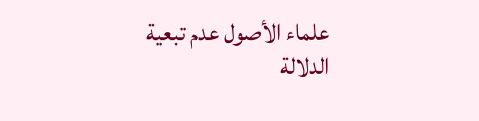علماء الأصول عدم تبعية الدلالة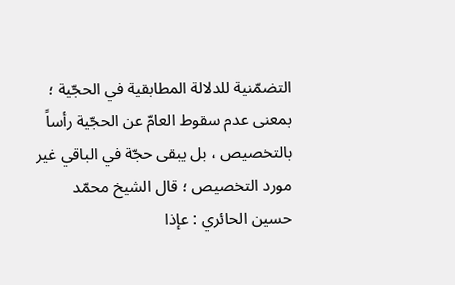التضمّنية للدلالة المطابقية في الحجّية ؛ بمعنى عدم سقوط العامّ عن الحجّية رأساً بالتخصيص ، بل يبقى حجّة في الباقي غير مورد التخصيص ؛ قال الشيخ محمّد حسين الحائري : عإذا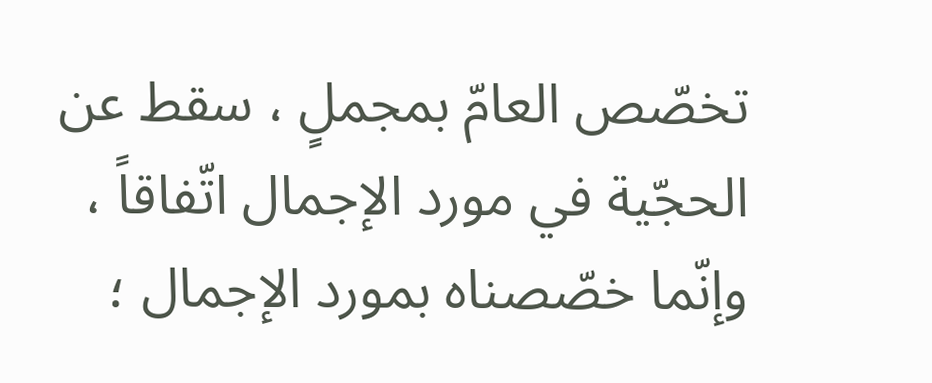تخصّص العامّ بمجملٍ ، سقط عن الحجّية في مورد الإجمال اتّفاقاً ، وإنّما خصّصناه بمورد الإجمال ؛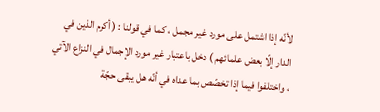لأنّه إذا اشتمل على مورد غير مجمل ، كما في قولنا : ( أكرم الذين في الدار إلّا بعض علمائهم ) دخل باعتبار غير مورد الإجمال في النزاع الآتي ، واختلفوا فيما إذا تخصّص بما عداه في أنّه هل يبقى حجّة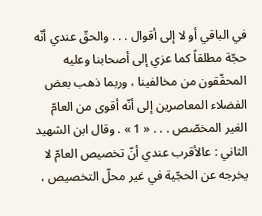في الباقي أو لا إلى أقوال . . . والحقّ عندي أنّه حجّة مطلقاً كما عزي إلى أصحابنا وعليه المحقّقون من مخالفينا ، وربما ذهب بعض الفضلاء المعاصرين إلى أنّه أقوى من العامّ الغير المخصّص . . . « 1 » . وقال ابن الشهيد الثاني : عالأقرب عندي أنّ تخصيص العامّ لا يخرجه عن الحجّية في غير محلّ التخصيص ،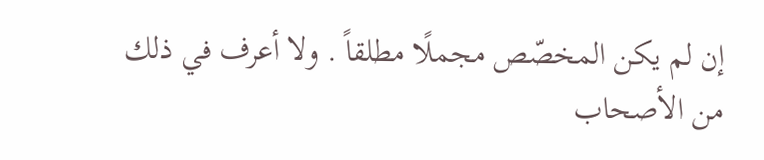إن لم يكن المخصّص مجملًا مطلقاً . ولا أعرف في ذلك من الأصحاب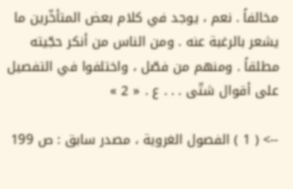مخالفاً . نعم ، يوجد في كلام بعض المتأخّرين ما يشعر بالرغبة عنه . ومن الناس من أنكر حجّيته مطلقاً . ومنهم من فصّل ، واختلفوا في التفصيل على أقوال شتّى . . . ع . « 2 »

--> ( 1 ) الفصول الغروية ، مصدر سابق : ص 199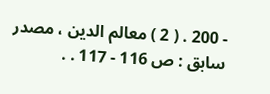- 200 . ( 2 ) معالم الدين ، مصدر سابق : ص 116 - 117 . .